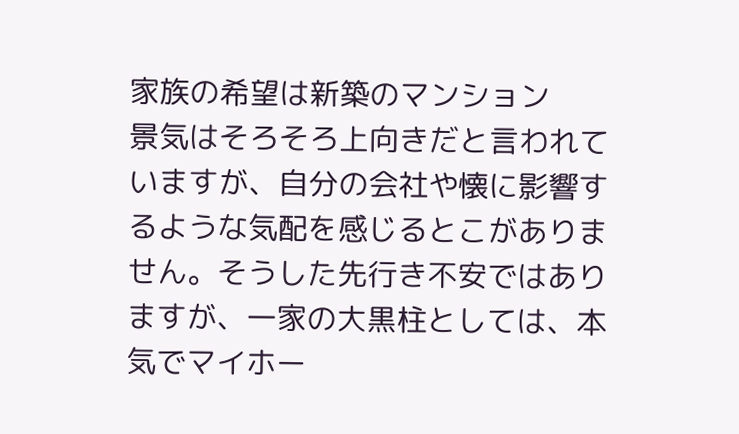家族の希望は新築のマンション
景気はそろそろ上向きだと言われていますが、自分の会社や懐に影響するような気配を感じるとこがありません。そうした先行き不安ではありますが、一家の大黒柱としては、本気でマイホー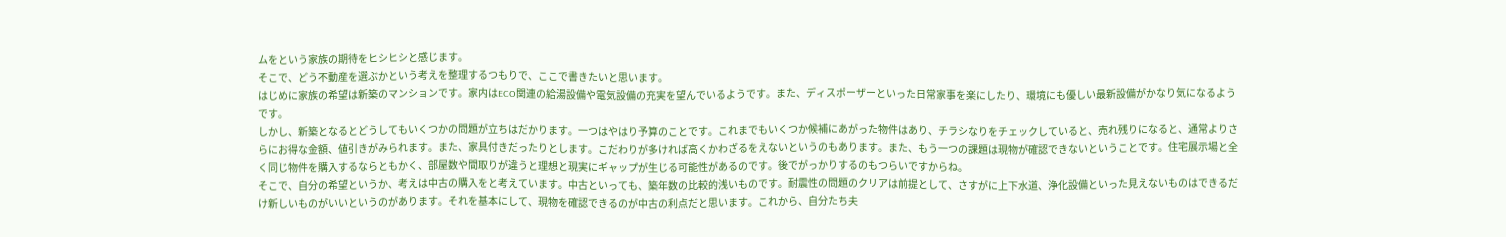ムをという家族の期待をヒシヒシと感じます。
そこで、どう不動産を選ぶかという考えを整理するつもりで、ここで書きたいと思います。
はじめに家族の希望は新築のマンションです。家内はECO関連の給湯設備や電気設備の充実を望んでいるようです。また、ディスポーザーといった日常家事を楽にしたり、環境にも優しい最新設備がかなり気になるようです。
しかし、新築となるとどうしてもいくつかの問題が立ちはだかります。一つはやはり予算のことです。これまでもいくつか候補にあがった物件はあり、チラシなりをチェックしていると、売れ残りになると、通常よりさらにお得な金額、値引きがみられます。また、家具付きだったりとします。こだわりが多ければ高くかわざるをえないというのもあります。また、もう一つの課題は現物が確認できないということです。住宅展示場と全く同じ物件を購入するならともかく、部屋数や間取りが違うと理想と現実にギャップが生じる可能性があるのです。後でがっかりするのもつらいですからね。
そこで、自分の希望というか、考えは中古の購入をと考えています。中古といっても、築年数の比較的浅いものです。耐震性の問題のクリアは前提として、さすがに上下水道、浄化設備といった見えないものはできるだけ新しいものがいいというのがあります。それを基本にして、現物を確認できるのが中古の利点だと思います。これから、自分たち夫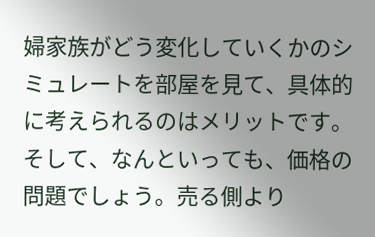婦家族がどう変化していくかのシミュレートを部屋を見て、具体的に考えられるのはメリットです。そして、なんといっても、価格の問題でしょう。売る側より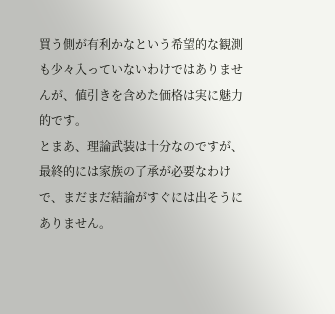買う側が有利かなという希望的な観測も少々入っていないわけではありませんが、値引きを含めた価格は実に魅力的です。
とまあ、理論武装は十分なのですが、最終的には家族の了承が必要なわけで、まだまだ結論がすぐには出そうにありません。